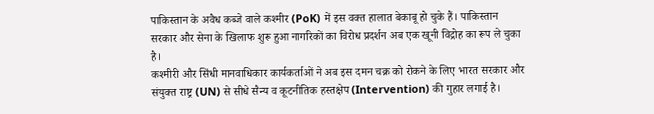पाकिस्तान के अवैध कब्जे वाले कश्मीर (PoK) में इस वक्त हालात बेकाबू हो चुके हैं। पाकिस्तान सरकार और सेना के खिलाफ शुरू हुआ नागरिकों का विरोध प्रदर्शन अब एक खूनी विद्रोह का रूप ले चुका है।
कश्मीरी और सिंधी मानवाधिकार कार्यकर्ताओं ने अब इस दमन चक्र को रोकने के लिए भारत सरकार और संयुक्त राष्ट्र (UN) से सीधे सैन्य व कूटनीतिक हस्तक्षेप (Intervention) की गुहार लगाई है।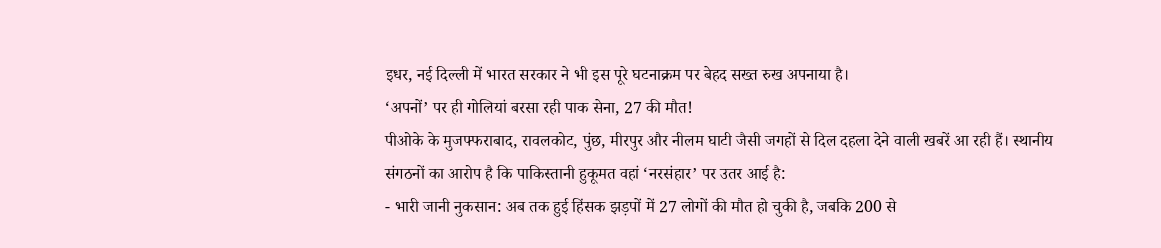इधर, नई दिल्ली में भारत सरकार ने भी इस पूरे घटनाक्रम पर बेहद सख्त रुख अपनाया है।
‘अपनों’ पर ही गोलियां बरसा रही पाक सेना, 27 की मौत!
पीओके के मुजफ्फराबाद, रावलकोट, पुंछ, मीरपुर और नीलम घाटी जैसी जगहों से दिल दहला देने वाली खबरें आ रही हैं। स्थानीय संगठनों का आरोप है कि पाकिस्तानी हुकूमत वहां ‘नरसंहार’ पर उतर आई है:
- भारी जानी नुकसान: अब तक हुई हिंसक झड़पों में 27 लोगों की मौत हो चुकी है, जबकि 200 से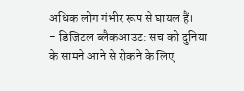अधिक लोग गंभीर रूप से घायल हैं।
- डिजिटल ब्लैकआउट: सच को दुनिया के सामने आने से रोकने के लिए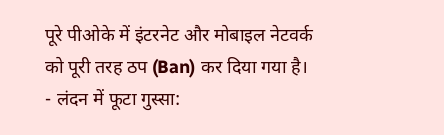पूरे पीओके में इंटरनेट और मोबाइल नेटवर्क को पूरी तरह ठप (Ban) कर दिया गया है।
- लंदन में फूटा गुस्सा: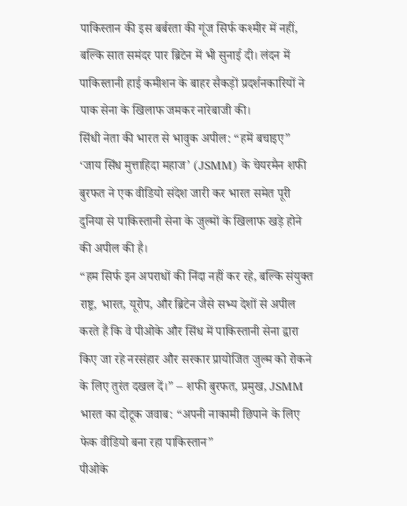पाकिस्तान की इस बर्बरता की गूंज सिर्फ कश्मीर में नहीं, बल्कि सात समंदर पार ब्रिटेन में भी सुनाई दी। लंदन में पाकिस्तानी हाई कमीशन के बाहर सैकड़ों प्रदर्शनकारियों ने पाक सेना के खिलाफ जमकर नारेबाजी की।
सिंधी नेता की भारत से भावुक अपील: “हमें बचाइए”
‘जाय सिंध मुत्ताहिदा महाज’ (JSMM) के चेयरमैन शफी बुरफत ने एक वीडियो संदेश जारी कर भारत समेत पूरी दुनिया से पाकिस्तानी सेना के जुल्मों के खिलाफ खड़े होने की अपील की है।
“हम सिर्फ इन अपराधों की निंदा नहीं कर रहे, बल्कि संयुक्त राष्ट्र, भारत, यूरोप, और ब्रिटेन जैसे सभ्य देशों से अपील करते हैं कि वे पीओके और सिंध में पाकिस्तानी सेना द्वारा किए जा रहे नरसंहार और सरकार प्रायोजित जुल्म को रोकने के लिए तुरंत दखल दें।” – शफी बुरफत, प्रमुख, JSMM
भारत का दोटूक जवाब: “अपनी नाकामी छिपाने के लिए फेक वीडियो बना रहा पाकिस्तान”
पीओके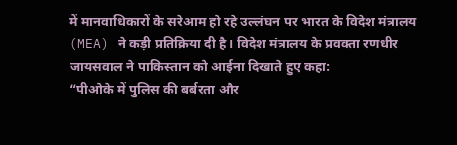में मानवाधिकारों के सरेआम हो रहे उल्लंघन पर भारत के विदेश मंत्रालय (MEA) ने कड़ी प्रतिक्रिया दी है। विदेश मंत्रालय के प्रवक्ता रणधीर जायसवाल ने पाकिस्तान को आईना दिखाते हुए कहा:
“पीओके में पुलिस की बर्बरता और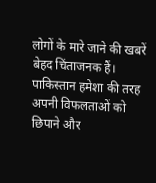लोगों के मारे जाने की खबरें बेहद चिंताजनक हैं। पाकिस्तान हमेशा की तरह अपनी विफलताओं को छिपाने और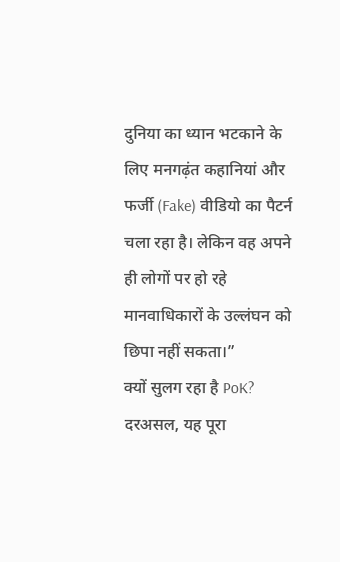दुनिया का ध्यान भटकाने के लिए मनगढ़ंत कहानियां और फर्जी (Fake) वीडियो का पैटर्न चला रहा है। लेकिन वह अपने ही लोगों पर हो रहे मानवाधिकारों के उल्लंघन को छिपा नहीं सकता।”
क्यों सुलग रहा है PoK?
दरअसल, यह पूरा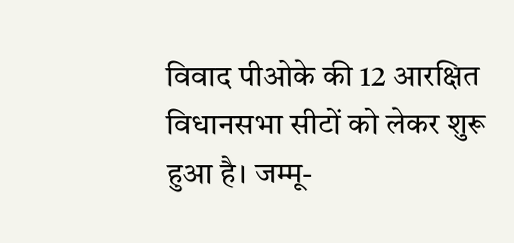विवाद पीओके की 12 आरक्षित विधानसभा सीटों को लेकर शुरू हुआ है। जम्मू-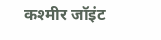कश्मीर जॉइंट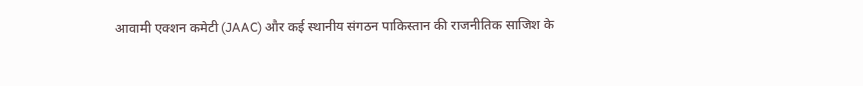आवामी एक्शन कमेटी (JAAC) और कई स्थानीय संगठन पाकिस्तान की राजनीतिक साजिश के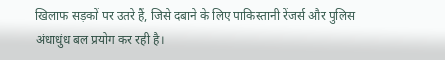खिलाफ सड़कों पर उतरे हैं, जिसे दबाने के लिए पाकिस्तानी रेंजर्स और पुलिस अंधाधुंध बल प्रयोग कर रही है।